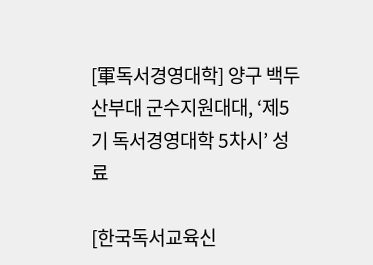[軍독서경영대학] 양구 백두산부대 군수지원대대, ‘제5기 독서경영대학 5차시’ 성료

[한국독서교육신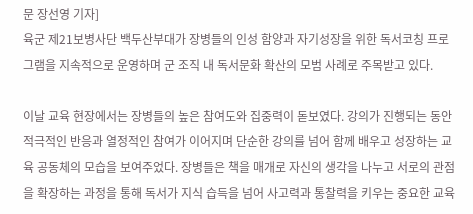문 장선영 기자]
육군 제21보병사단 백두산부대가 장병들의 인성 함양과 자기성장을 위한 독서코칭 프로그램을 지속적으로 운영하며 군 조직 내 독서문화 확산의 모범 사례로 주목받고 있다.

이날 교육 현장에서는 장병들의 높은 참여도와 집중력이 돋보였다. 강의가 진행되는 동안 적극적인 반응과 열정적인 참여가 이어지며 단순한 강의를 넘어 함께 배우고 성장하는 교육 공동체의 모습을 보여주었다. 장병들은 책을 매개로 자신의 생각을 나누고 서로의 관점을 확장하는 과정을 통해 독서가 지식 습득을 넘어 사고력과 통찰력을 키우는 중요한 교육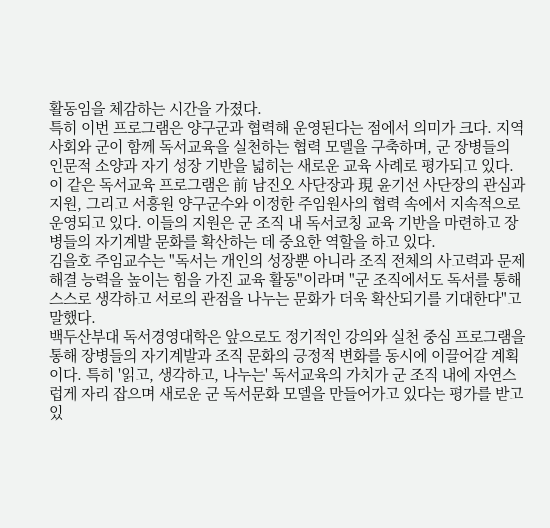활동임을 체감하는 시간을 가졌다.
특히 이번 프로그램은 양구군과 협력해 운영된다는 점에서 의미가 크다. 지역사회와 군이 함께 독서교육을 실천하는 협력 모델을 구축하며, 군 장병들의 인문적 소양과 자기 성장 기반을 넓히는 새로운 교육 사례로 평가되고 있다.
이 같은 독서교육 프로그램은 前 남진오 사단장과 現 윤기선 사단장의 관심과 지원, 그리고 서흥원 양구군수와 이정한 주임원사의 협력 속에서 지속적으로 운영되고 있다. 이들의 지원은 군 조직 내 독서코칭 교육 기반을 마련하고 장병들의 자기계발 문화를 확산하는 데 중요한 역할을 하고 있다.
김을호 주임교수는 "독서는 개인의 성장뿐 아니라 조직 전체의 사고력과 문제 해결 능력을 높이는 힘을 가진 교육 활동"이라며 "군 조직에서도 독서를 통해 스스로 생각하고 서로의 관점을 나누는 문화가 더욱 확산되기를 기대한다"고 말했다.
백두산부대 독서경영대학은 앞으로도 정기적인 강의와 실천 중심 프로그램을 통해 장병들의 자기계발과 조직 문화의 긍정적 변화를 동시에 이끌어갈 계획이다. 특히 '읽고, 생각하고, 나누는' 독서교육의 가치가 군 조직 내에 자연스럽게 자리 잡으며 새로운 군 독서문화 모델을 만들어가고 있다는 평가를 받고 있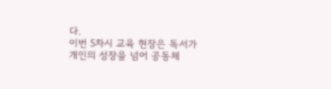다.
이번 5차시 교육 현장은 독서가 개인의 성장을 넘어 공동체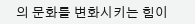의 문화를 변화시키는 힘이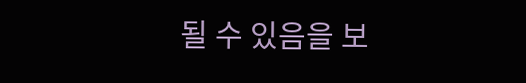될 수 있음을 보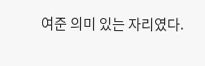여준 의미 있는 자리였다.